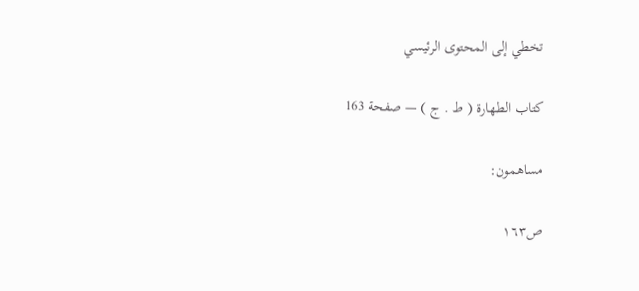تخطي إلى المحتوى الرئيسي

كتاب الطهارة ( ط . ج ) — صفحة 163

مساهمون:

ص١٦٣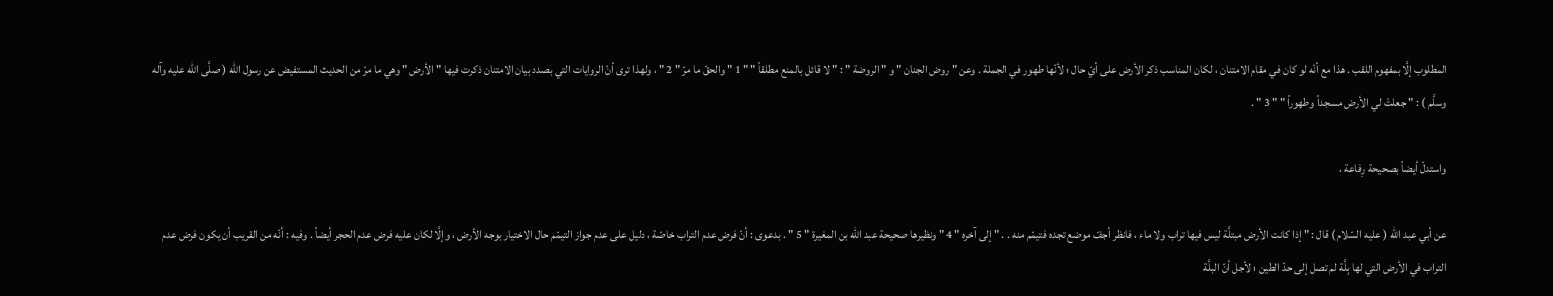المطلوب إلَّا بمفهوم اللقب . هذا مع أنّه لو كان في مقام الامتنان ، لكان المناسب ذكر الأرض على أيّ حال ؛ لأنّها طهور في الجملة . وعن " روض الجنان " و " الروضة " : " لا قائل بالمنع مطلقاً " " 1 " والحقّ ما مرّ " 2 " ، ولهذا ترى أنّ الروايات التي بصدد بيان الامتنان ذكرت فيها " الأرض " وهي ما مرّ من الحديث المستفيض عن رسول الله ( صلَّى الله عليه وآله وسلَّم ) : " جعلتْ لي الأرض مسجداً وطهوراً " " 3 " .

واستدلّ أيضاً بصحيحة رِفاعة ،

عن أبي عبد الله ( عليه السّلام ) قال : " إذا كانت الأرض مبتلَّة ليس فيها تراب ولا ماء ، فانظر أجفّ موضع تجده فتيمّم منه . . " إلى آخره " 4 " ونظيرها صحيحة عبد الله بن المغيرة " 5 " . بدعوى : أنّ فرض عدم التراب خاصّة ، دليل على عدم جواز التيمّم حال الاختيار بوجه الأرض ، وإلَّا لكان عليه فرض عدم الحجر أيضاً . وفيه : أنّه من القريب أن يكون فرض عدم التراب في الأرض التي لها بِلَّة لم تصل إلى حدّ الطين ؛ لأجل أنّ البلَّة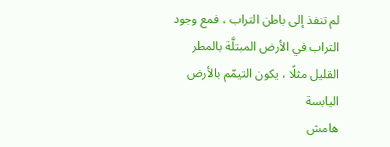لم تنفذ إلى باطن التراب ، فمع وجود التراب في الأرض المبتلَّة بالمطر القليل مثلًا ، يكون التيمّم بالأرض اليابسة
هامش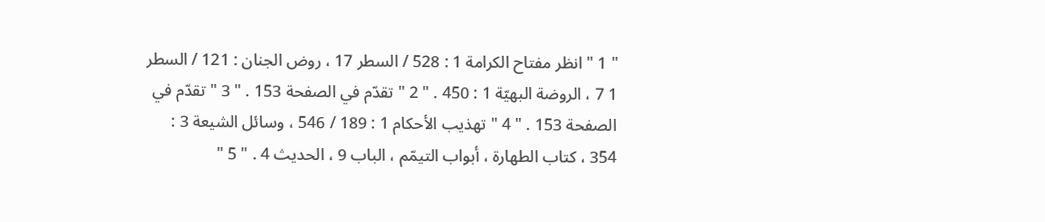" 1 " انظر مفتاح الكرامة 1 : 528 / السطر 17 ، روض الجنان : 121 / السطر 1 7 ، الروضة البهيّة 1 : 450 . " 2 " تقدّم في الصفحة 153 . " 3 " تقدّم في الصفحة 153 . " 4 " تهذيب الأحكام 1 : 189 / 546 ، وسائل الشيعة 3 : 354 ، كتاب الطهارة ، أبواب التيمّم ، الباب 9 ، الحديث 4 . " 5 "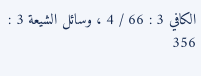الكافي 3 : 66 / 4 ، وسائل الشيعة 3 : 356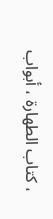، كتاب الطهارة ، أبواب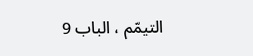التيمّم ، الباب 9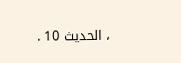، الحديث 10 .